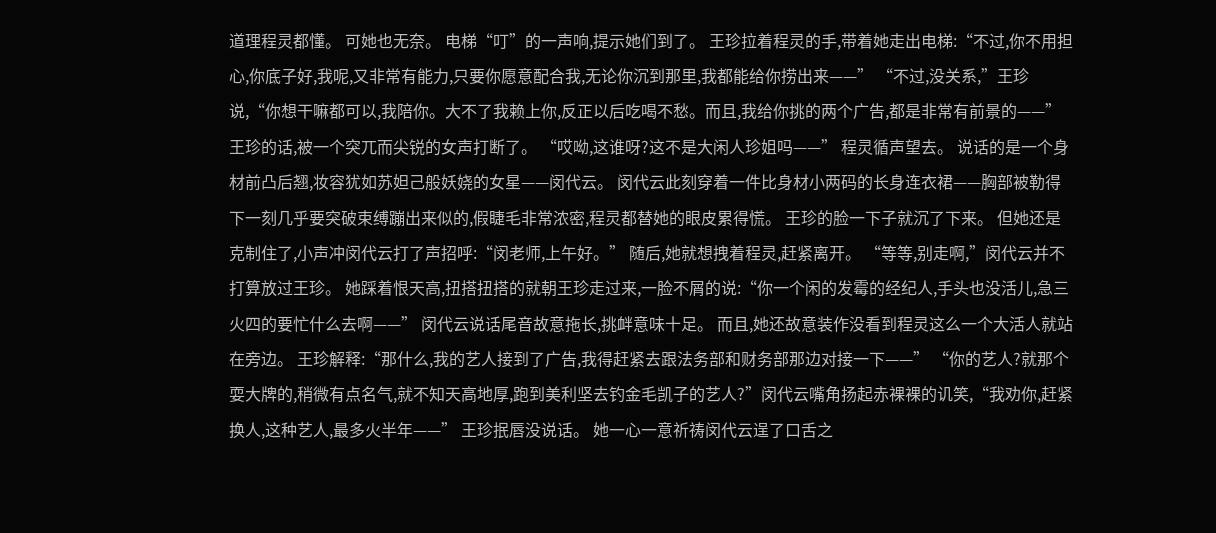道理程灵都懂。 可她也无奈。 电梯“叮”的一声响,提示她们到了。 王珍拉着程灵的手,带着她走出电梯:“不过,你不用担心,你底子好,我呢,又非常有能力,只要你愿意配合我,无论你沉到那里,我都能给你捞出来——” “不过,没关系,”王珍说,“你想干嘛都可以,我陪你。大不了我赖上你,反正以后吃喝不愁。而且,我给你挑的两个广告,都是非常有前景的——” 王珍的话,被一个突兀而尖锐的女声打断了。 “哎呦,这谁呀?这不是大闲人珍姐吗——” 程灵循声望去。 说话的是一个身材前凸后翘,妆容犹如苏妲己般妖娆的女星——闵代云。 闵代云此刻穿着一件比身材小两码的长身连衣裙——胸部被勒得下一刻几乎要突破束缚蹦出来似的,假睫毛非常浓密,程灵都替她的眼皮累得慌。 王珍的脸一下子就沉了下来。 但她还是克制住了,小声冲闵代云打了声招呼:“闵老师,上午好。” 随后,她就想拽着程灵,赶紧离开。 “等等,别走啊,”闵代云并不打算放过王珍。 她踩着恨天高,扭搭扭搭的就朝王珍走过来,一脸不屑的说:“你一个闲的发霉的经纪人,手头也没活儿,急三火四的要忙什么去啊——” 闵代云说话尾音故意拖长,挑衅意味十足。 而且,她还故意装作没看到程灵这么一个大活人就站在旁边。 王珍解释:“那什么,我的艺人接到了广告,我得赶紧去跟法务部和财务部那边对接一下——” “你的艺人?就那个耍大牌的,稍微有点名气,就不知天高地厚,跑到美利坚去钓金毛凯子的艺人?”闵代云嘴角扬起赤裸裸的讥笑,“我劝你,赶紧换人,这种艺人,最多火半年——” 王珍抿唇没说话。 她一心一意祈祷闵代云逞了口舌之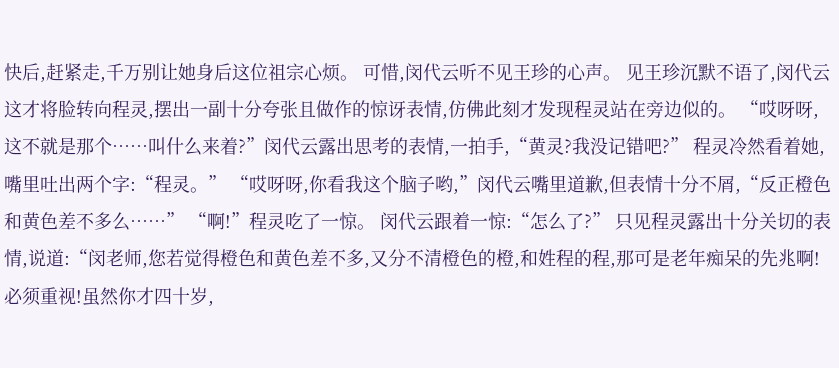快后,赶紧走,千万别让她身后这位祖宗心烦。 可惜,闵代云听不见王珍的心声。 见王珍沉默不语了,闵代云这才将脸转向程灵,摆出一副十分夸张且做作的惊讶表情,仿佛此刻才发现程灵站在旁边似的。 “哎呀呀,这不就是那个……叫什么来着?”闵代云露出思考的表情,一拍手,“黄灵?我没记错吧?” 程灵冷然看着她,嘴里吐出两个字:“程灵。” “哎呀呀,你看我这个脑子哟,”闵代云嘴里道歉,但表情十分不屑,“反正橙色和黄色差不多么……” “啊!”程灵吃了一惊。 闵代云跟着一惊:“怎么了?” 只见程灵露出十分关切的表情,说道:“闵老师,您若觉得橙色和黄色差不多,又分不清橙色的橙,和姓程的程,那可是老年痴呆的先兆啊!必须重视!虽然你才四十岁,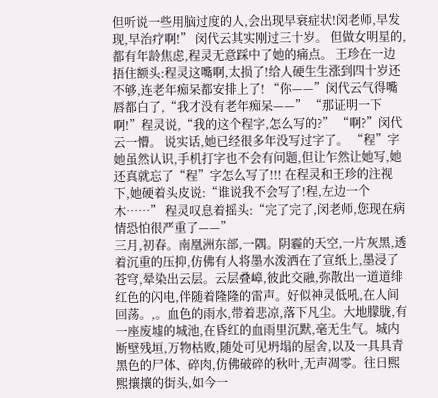但听说一些用脑过度的人,会出现早衰症状!闵老师,早发现,早治疗啊!” 闵代云其实刚过三十岁。 但做女明星的,都有年龄焦虑,程灵无意踩中了她的痛点。 王珍在一边捂住额头:程灵这嘴啊,太损了!给人硬生生涨到四十岁还不够,连老年痴呆都安排上了! “你——”闵代云气得嘴唇都白了,“我才没有老年痴呆——” “那证明一下啊!”程灵说,“我的这个程字,怎么写的?” “啊?”闵代云一懵。 说实话,她已经很多年没写过字了。 “程”字她虽然认识,手机打字也不会有问题,但让乍然让她写,她还真就忘了“程”字怎么写了!!! 在程灵和王珍的注视下,她硬着头皮说:“谁说我不会写了!程,左边一个木……” 程灵叹息着摇头:“完了完了,闵老师,您现在病情恐怕很严重了——”
三月,初春。南凰洲东部,一隅。阴霾的天空,一片灰黑,透着沉重的压抑,仿佛有人将墨水泼洒在了宣纸上,墨浸了苍穹,晕染出云层。云层叠嶂,彼此交融,弥散出一道道绯红色的闪电,伴随着隆隆的雷声。好似神灵低吼,在人间回荡。,。血色的雨水,带着悲凉,落下凡尘。大地朦胧,有一座废墟的城池,在昏红的血雨里沉默,毫无生气。城内断壁残垣,万物枯败,随处可见坍塌的屋舍,以及一具具青黑色的尸体、碎肉,仿佛破碎的秋叶,无声凋零。往日熙熙攘攘的街头,如今一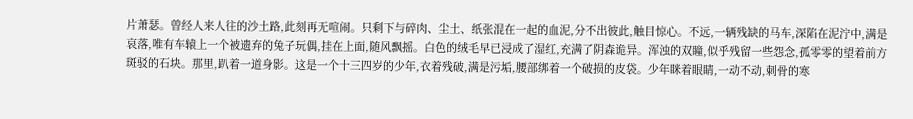片萧瑟。曾经人来人往的沙土路,此刻再无喧闹。只剩下与碎肉、尘土、纸张混在一起的血泥,分不出彼此,触目惊心。不远,一辆残缺的马车,深陷在泥泞中,满是哀落,唯有车辕上一个被遗弃的兔子玩偶,挂在上面,随风飘摇。白色的绒毛早已浸成了湿红,充满了阴森诡异。浑浊的双瞳,似乎残留一些怨念,孤零零的望着前方斑驳的石块。那里,趴着一道身影。这是一个十三四岁的少年,衣着残破,满是污垢,腰部绑着一个破损的皮袋。少年眯着眼睛,一动不动,刺骨的寒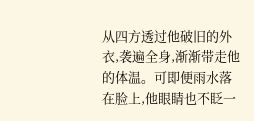从四方透过他破旧的外衣,袭遍全身,渐渐带走他的体温。可即便雨水落在脸上,他眼睛也不眨一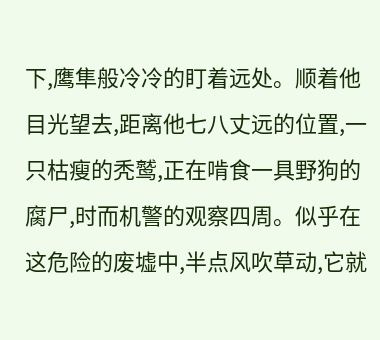下,鹰隼般冷冷的盯着远处。顺着他目光望去,距离他七八丈远的位置,一只枯瘦的秃鹫,正在啃食一具野狗的腐尸,时而机警的观察四周。似乎在这危险的废墟中,半点风吹草动,它就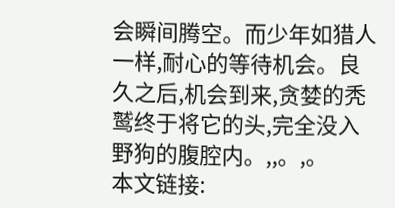会瞬间腾空。而少年如猎人一样,耐心的等待机会。良久之后,机会到来,贪婪的秃鹫终于将它的头,完全没入野狗的腹腔内。,,。,。
本文链接: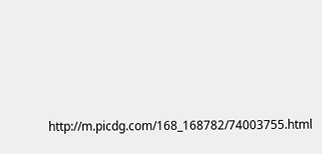http://m.picdg.com/168_168782/74003755.html